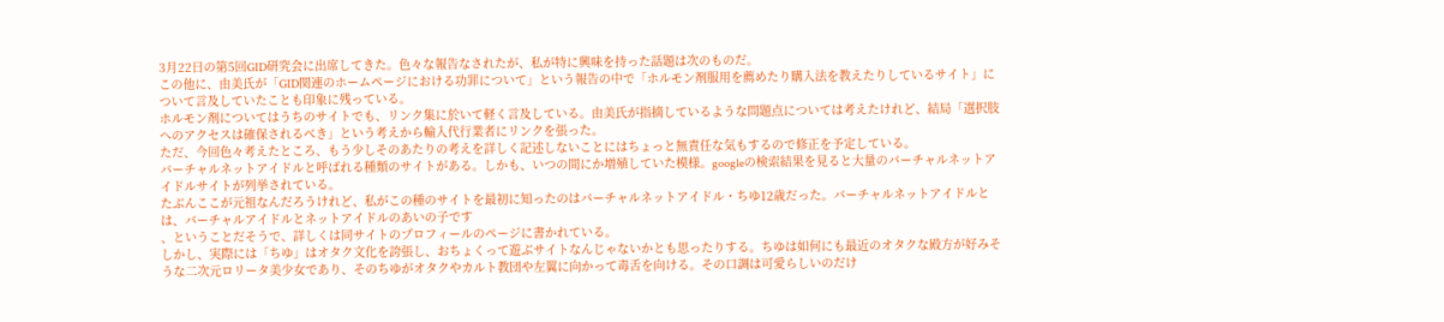3月22日の第5回GID研究会に出席してきた。色々な報告なされたが、私が特に興味を持った話題は次のものだ。
この他に、由美氏が「GID関連のホームページにおける功罪について」という報告の中で「ホルモン剤服用を薦めたり購入法を教えたりしているサイト」について言及していたことも印象に残っている。
ホルモン剤についてはうちのサイトでも、リンク集に於いて軽く言及している。由美氏が指摘しているような問題点については考えたけれど、結局「選択肢へのアクセスは確保されるべき」という考えから輸入代行業者にリンクを張った。
ただ、今回色々考えたところ、もう少しそのあたりの考えを詳しく記述しないことにはちょっと無責任な気もするので修正を予定している。
バーチャルネットアイドルと呼ばれる種類のサイトがある。しかも、いつの間にか増殖していた模様。googleの検索結果を見ると大量のバーチャルネットアイドルサイトが列挙されている。
たぶんここが元祖なんだろうけれど、私がこの種のサイトを最初に知ったのはバーチャルネットアイドル・ちゆ12歳だった。バーチャルネットアイドルとは、バーチャルアイドルとネットアイドルのあいの子です
、ということだそうで、詳しくは同サイトのプロフィールのページに書かれている。
しかし、実際には「ちゆ」はオタク文化を誇張し、おちょくって遊ぶサイトなんじゃないかとも思ったりする。ちゆは如何にも最近のオタクな殿方が好みそうな二次元ロリータ美少女であり、そのちゆがオタクやカルト教団や左翼に向かって毒舌を向ける。その口調は可愛らしいのだけ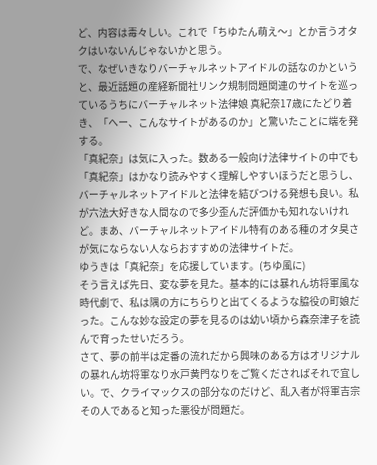ど、内容は毒々しい。これで「ちゆたん萌え〜」とか言うオタクはいないんじゃないかと思う。
で、なぜいきなりバーチャルネットアイドルの話なのかというと、最近話題の産経新聞社リンク規制問題関連のサイトを巡っているうちにバーチャルネット法律娘 真紀奈17歳にたどり着き、「へー、こんなサイトがあるのか」と驚いたことに端を発する。
「真紀奈」は気に入った。数ある一般向け法律サイトの中でも「真紀奈」はかなり読みやすく理解しやすいほうだと思うし、バーチャルネットアイドルと法律を結びつける発想も良い。私が六法大好きな人間なので多少歪んだ評価かも知れないけれど。まあ、バーチャルネットアイドル特有のある種のオタ臭さが気にならない人ならおすすめの法律サイトだ。
ゆうきは「真紀奈」を応援しています。(ちゆ風に)
そう言えば先日、変な夢を見た。基本的には暴れん坊将軍風な時代劇で、私は隅の方にちらりと出てくるような脇役の町娘だった。こんな妙な設定の夢を見るのは幼い頃から森奈津子を読んで育ったせいだろう。
さて、夢の前半は定番の流れだから興味のある方はオリジナルの暴れん坊将軍なり水戸黄門なりをご覧くださればそれで宜しい。で、クライマックスの部分なのだけど、乱入者が将軍吉宗その人であると知った悪役が問題だ。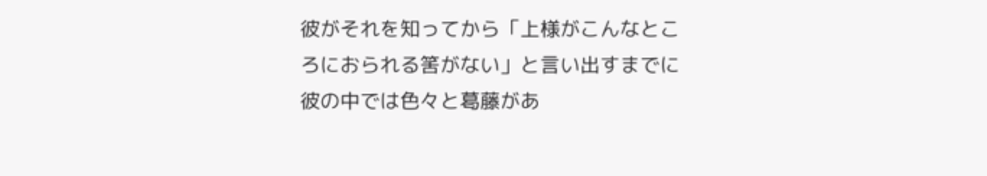彼がそれを知ってから「上様がこんなところにおられる筈がない」と言い出すまでに彼の中では色々と葛藤があ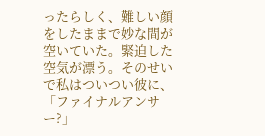ったらしく、難しい顔をしたままで妙な間が空いていた。緊迫した空気が漂う。そのせいで私はついつい彼に、「ファイナルアンサー?」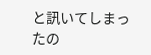と訊いてしまったの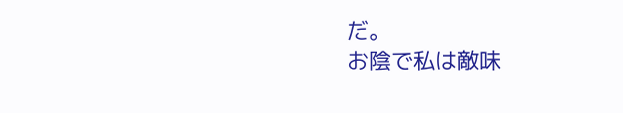だ。
お陰で私は敵味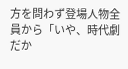方を問わず登場人物全員から「いや、時代劇だか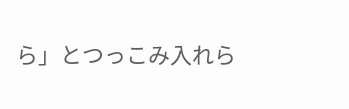ら」とつっこみ入れら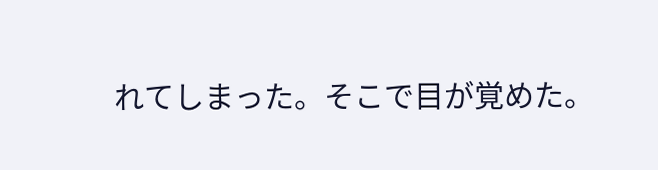れてしまった。そこで目が覚めた。